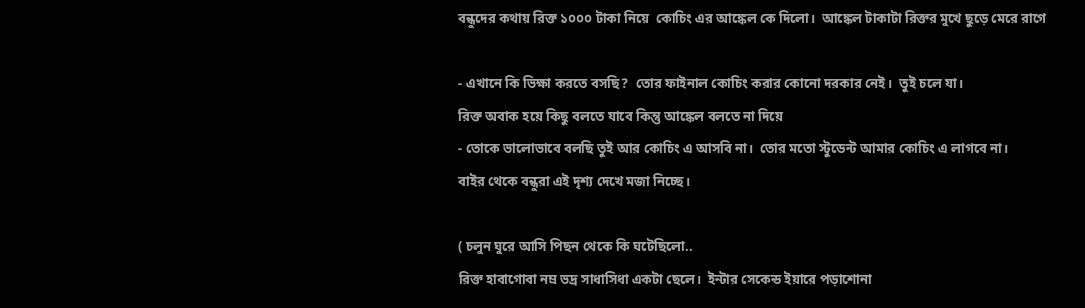বন্ধুদের কথায় রিক্ত ১০০০ টাকা নিয়ে  কোচিং এর আঙ্কেল কে দিলো।  আঙ্কেল টাকাটা রিক্তর মুখে ছুড়ে মেরে রাগে

- এখানে কি ভিক্ষা করতে বসছি?  তোর ফাইনাল কোচিং করার কোনো দরকার নেই।  তুই চলে যা।
রিক্ত অবাক হয়ে কিছু বলতে যাবে কিন্তু আঙ্কেল বলতে না দিয়ে
- তোকে ভালোভাবে বলছি তুই আর কোচিং এ আসবি না।  তোর মতো স্টুডেন্ট আমার কোচিং এ লাগবে না।
বাইর থেকে বন্ধুরা এই দৃশ্য দেখে মজা নিচ্ছে।

( চলুন ঘুরে আসি পিছন থেকে কি ঘটেছিলো..
রিক্ত হাবাগোবা নম্র ভদ্র সাধাসিধা একটা ছেলে।  ইন্টার সেকেন্ড ইয়ারে পড়াশোনা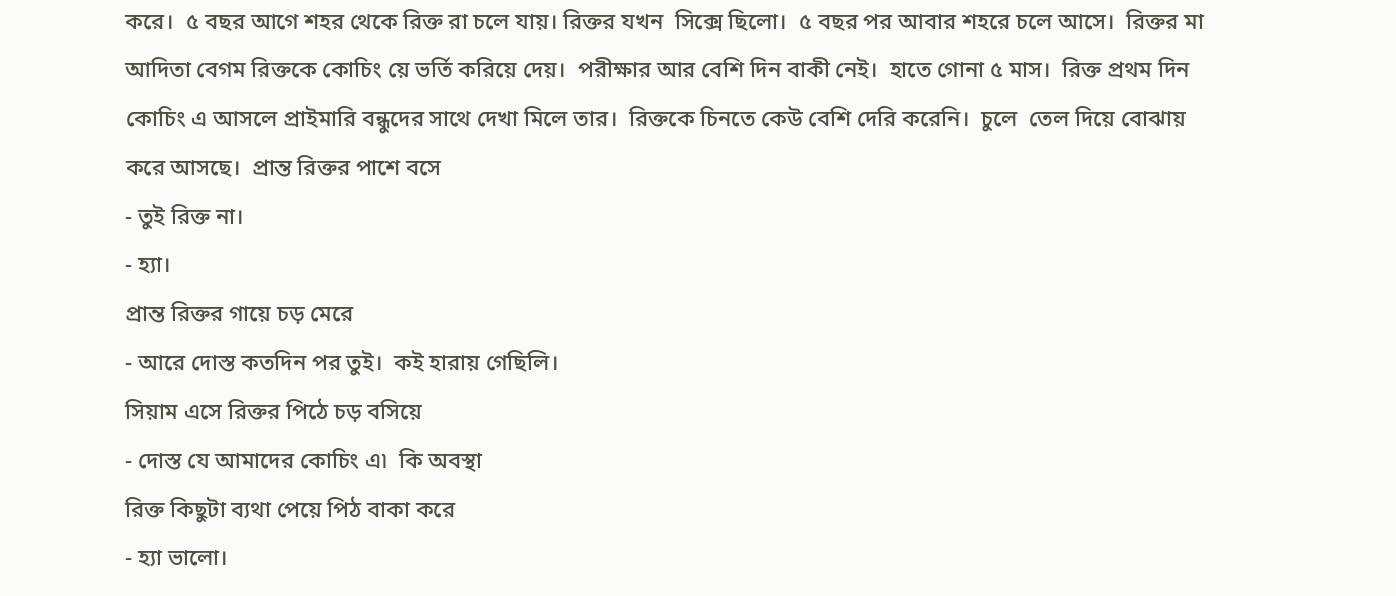করে।  ৫ বছর আগে শহর থেকে রিক্ত রা চলে যায়। রিক্তর যখন  সিক্সে ছিলো।  ৫ বছর পর আবার শহরে চলে আসে।  রিক্তর মা আদিতা বেগম রিক্তকে কোচিং য়ে ভর্তি করিয়ে দেয়।  পরীক্ষার আর বেশি দিন বাকী নেই।  হাতে গোনা ৫ মাস।  রিক্ত প্রথম দিন কোচিং এ আসলে প্রাইমারি বন্ধুদের সাথে দেখা মিলে তার।  রিক্তকে চিনতে কেউ বেশি দেরি করেনি।  চুলে  তেল দিয়ে বোঝায় করে আসছে।  প্রান্ত রিক্তর পাশে বসে
- তুই রিক্ত না।
- হ্যা।
প্রান্ত রিক্তর গায়ে চড় মেরে
- আরে দোস্ত কতদিন পর তুই।  কই হারায় গেছিলি।
সিয়াম এসে রিক্তর পিঠে চড় বসিয়ে
- দোস্ত যে আমাদের কোচিং এ৷  কি অবস্থা
রিক্ত কিছুটা ব্যথা পেয়ে পিঠ বাকা করে
- হ্যা ভালো।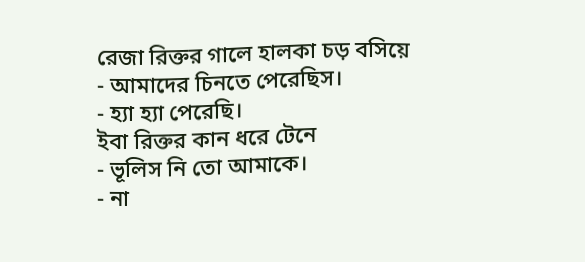রেজা রিক্তর গালে হালকা চড় বসিয়ে
- আমাদের চিনতে পেরেছিস।
- হ্যা হ্যা পেরেছি।
ইবা রিক্তর কান ধরে টেনে
- ভূলিস নি তো আমাকে।
- না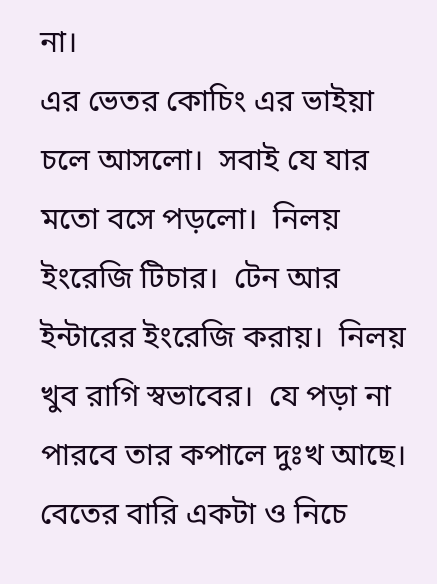না।
এর ভেতর কোচিং এর ভাইয়া চলে আসলো।  সবাই যে যার মতো বসে পড়লো।  নিলয়  ইংরেজি টিচার।  টেন আর ইন্টারের ইংরেজি করায়।  নিলয় খুব রাগি স্বভাবের।  যে পড়া না পারবে তার কপালে দুঃখ আছে।  বেতের বারি একটা ও নিচে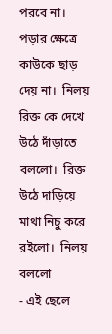পরবে না।  পড়ার ক্ষেত্রে কাউকে ছাড় দেয় না।  নিলয় রিক্ত কে দেখে উঠে দাঁড়াতে বললো।  রিক্ত উঠে দাড়িয়ে মাথা নিচু করে রইলো।  নিলয় বললো
- এই ছেলে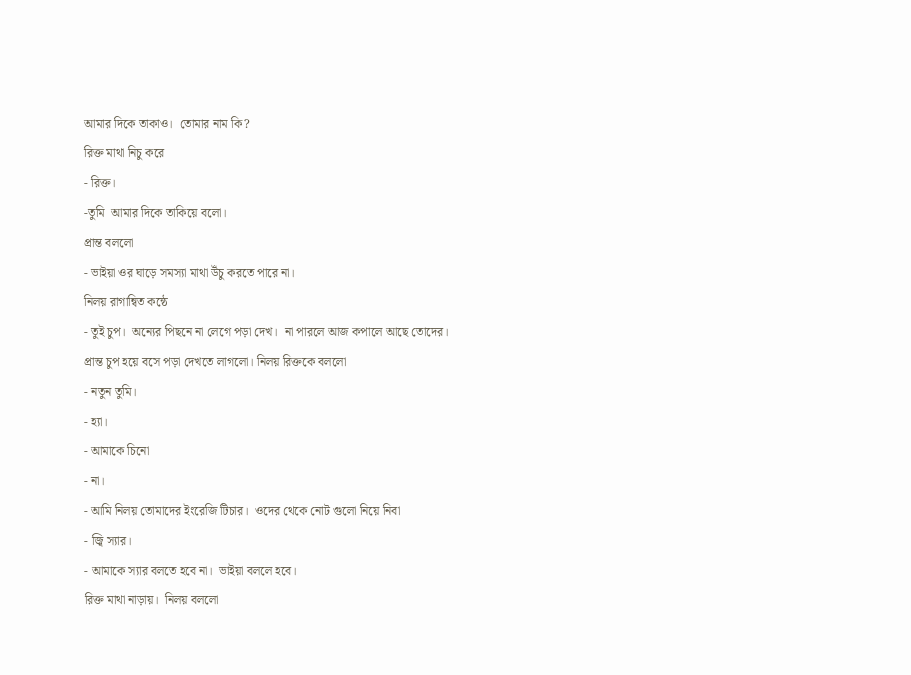আমার দিকে তাকাও।  তোমার নাম কি?
রিক্ত মাথা নিচু করে
- রিক্ত।
-তুমি  আমার দিকে তাকিয়ে বলো।
প্রান্ত বললো
- ভাইয়া ওর ঘাড়ে সমস্যা মাথা উঁচু করতে পারে না।
নিলয় রাগান্বিত কন্ঠে
- তুই চুপ।  অন্যের পিছনে না লেগে পড়া দেখ।  না পারলে আজ কপালে আছে তোদের।
প্রান্ত চুপ হয়ে বসে পড়া দেখতে লাগলো। নিলয় রিক্তকে বললো
- নতুন তুমি।
- হ্যা।
- আমাকে চিনো
- না।
- আমি নিলয় তোমাদের ইংরেজি টিচার।  ওদের থেকে নোট গুলো নিয়ে নিবা
- জ্বি স্যার।
- আমাকে স্যার বলতে হবে না।  ভাইয়া বললে হবে।
রিক্ত মাথা নাড়ায়।  নিলয় বললো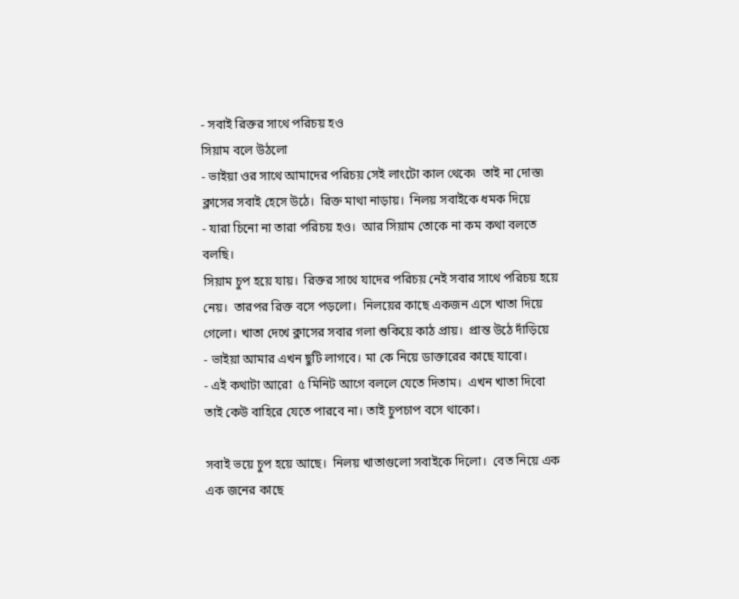- সবাই রিক্তর সাথে পরিচয় হও
সিয়াম বলে উঠলো
- ভাইয়া ওর সাথে আমাদের পরিচয় সেই লাংটো কাল থেকে৷  তাই না দোস্ত৷
ক্লাসের সবাই হেসে উঠে।  রিক্ত মাথা নাড়ায়।  নিলয় সবাইকে ধমক দিয়ে
- যারা চিনো না তারা পরিচয় হও।  আর সিয়াম তোকে না কম কথা বলতে বলছি।
সিয়াম চুপ হয়ে যায়।  রিক্তর সাথে যাদের পরিচয় নেই সবার সাথে পরিচয় হয়ে নেয়।  তারপর রিক্ত বসে পড়লো।  নিলয়ের কাছে একজন এসে খাতা দিয়ে গেলো। খাতা দেখে ক্লাসের সবার গলা শুকিয়ে কাঠ প্রায়।  প্রান্ত উঠে দাঁড়িয়ে
- ভাইয়া আমার এখন ছুটি লাগবে। মা কে নিয়ে ডাক্তারের কাছে যাবো।
- এই কথাটা আরো  ৫ মিনিট আগে বললে যেতে দিতাম।  এখন খাতা দিবো তাই কেউ বাহিরে যেতে পারবে না। তাই চুপচাপ বসে থাকো।

সবাই ভয়ে চুপ হয়ে আছে।  নিলয় খাতাগুলো সবাইকে দিলো।  বেত নিয়ে এক এক জনের কাছে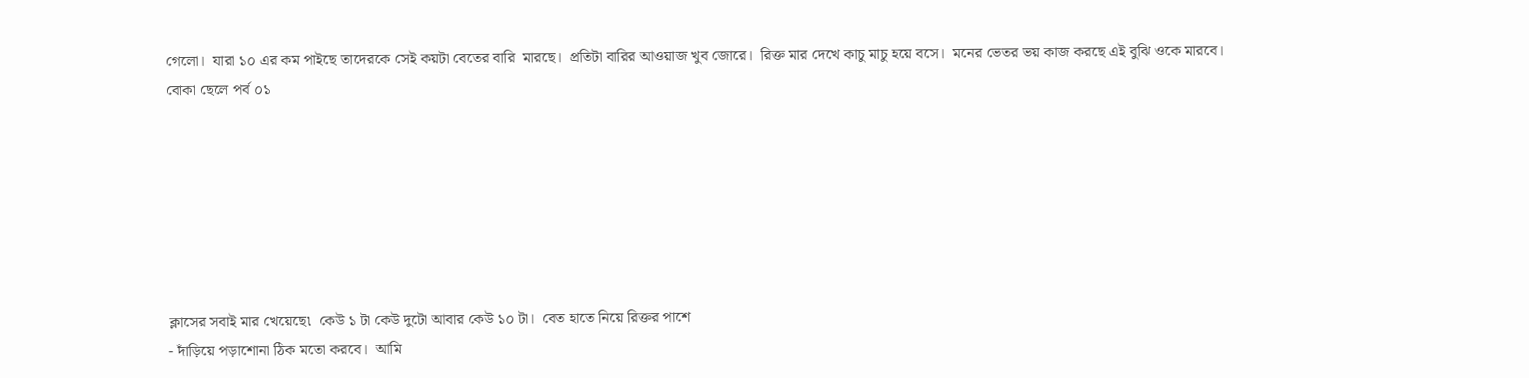গেলো।  যারা ১০ এর কম পাইছে তাদেরকে সেই কয়টা বেতের বারি  মারছে।  প্রতিটা বারির আওয়াজ খুব জোরে।  রিক্ত মার দেখে কাচু মাচু হয়ে বসে।  মনের ভেতর ভয় কাজ করছে এই বুঝি ওকে মারবে।
বোকা ছেলে পর্ব ০১







ক্লাসের সবাই মার খেয়েছে৷  কেউ ১ টা কেউ দুটো আবার কেউ ১০ টা।  বেত হাতে নিয়ে রিক্তর পাশে
- দাঁড়িয়ে পড়াশোনা ঠিক মতো করবে।  আমি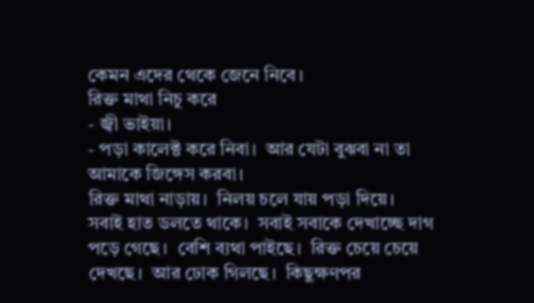কেমন এদের থেকে জেনে নিবে।
রিক্ত মাথা নিচু করে
- জ্বী ভাইয়া।
- পড়া কালেক্ট করে নিবা।  আর যেটা বুঝবা না তা আমাকে জিঙ্গেস করবা।
রিক্ত মাথা নাড়ায়।  নিলয় চলে যায় পড়া দিয়ে।
সবাই হাত ডলতে থাকে।  সবাই সবাকে দেখাচ্ছে দাগ পড়ে গেছে।  বেশি ব্যথা পাইছে।  রিক্ত চেয়ে চেয়ে দেখছে।  আর ঢোক গিলছে।  কিছুক্ষণপর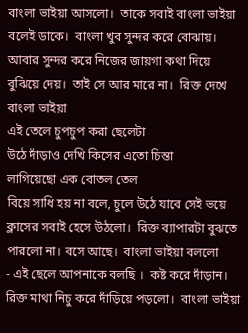বাংলা ভাইয়া আসলো।  তাকে সবাই বাংলা ভাইয়া বলেই ডাকে।  বাংলা খুব সুন্দর করে বোঝায়।  আবার সুন্দর করে নিজের জায়গা কথা দিয়ে বুঝিয়ে দেয়।  তাই সে আর মারে না।  রিক্ত দেখে বাংলা ভাইয়া
এই তেলে চুপচুপ করা ছেলেটা
উঠে দাঁড়াও দেখি কিসের এতো চিন্তা
লাগিয়েছো এক বোতল তেল
বিয়ে সাধি হয় না বলে, চুলে উঠে যাবে সেই ভয়ে
ক্লাসের সবাই হেসে উঠলো।  রিক্ত ব্যাপারটা বুঝতে পারলো না। বসে আছে।  বাংলা ভাইয়া বললো
- এই ছেলে আপনাকে বলছি ।  কষ্ট করে দাঁড়ান।
রিক্ত মাথা নিচু করে দাঁড়িয়ে পড়লো।  বাংলা ভাইয়া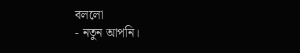বললো
- নতুন আপনি।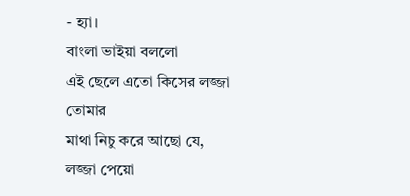- হ্যা।
বাংলা ভাইয়া বললো
এই ছেলে এতো কিসের লজ্জা তোমার
মাথা নিচু করে আছো যে,
লজ্জা পেয়ো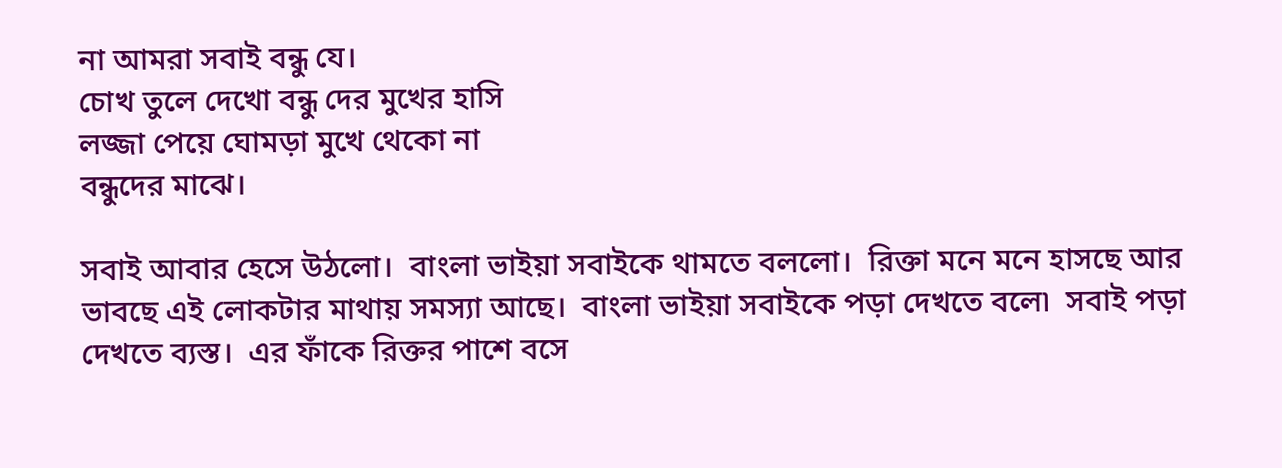না আমরা সবাই বন্ধু যে।
চোখ তুলে দেখো বন্ধু দের মুখের হাসি
লজ্জা পেয়ে ঘোমড়া মুখে থেকো না
বন্ধুদের মাঝে।

সবাই আবার হেসে উঠলো।  বাংলা ভাইয়া সবাইকে থামতে বললো।  রিক্তা মনে মনে হাসছে আর ভাবছে এই লোকটার মাথায় সমস্যা আছে।  বাংলা ভাইয়া সবাইকে পড়া দেখতে বলে৷  সবাই পড়া দেখতে ব্যস্ত।  এর ফাঁকে রিক্তর পাশে বসে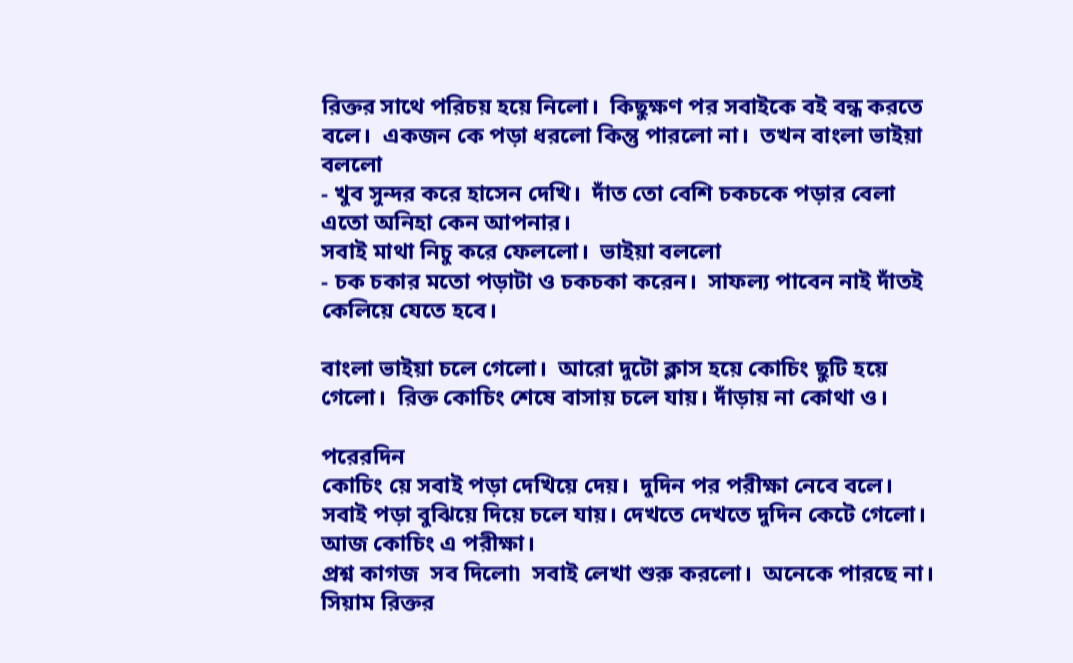রিক্তর সাথে পরিচয় হয়ে নিলো।  কিছুক্ষণ পর সবাইকে বই বন্ধ করতে বলে।  একজন কে পড়া ধরলো কিন্তু পারলো না।  তখন বাংলা ভাইয়া বললো
- খুব সুন্দর করে হাসেন দেখি।  দাঁত তো বেশি চকচকে পড়ার বেলা এতো অনিহা কেন আপনার।
সবাই মাথা নিচু করে ফেললো।  ভাইয়া বললো
- চক চকার মতো পড়াটা ও চকচকা করেন।  সাফল্য পাবেন নাই দাঁতই কেলিয়ে যেতে হবে।

বাংলা ভাইয়া চলে গেলো।  আরো দুটো ক্লাস হয়ে কোচিং ছুটি হয়ে গেলো।  রিক্ত কোচিং শেষে বাসায় চলে যায়। দাঁড়ায় না কোথা ও।

পরেরদিন
কোচিং য়ে সবাই পড়া দেখিয়ে দেয়।  দুদিন পর পরীক্ষা নেবে বলে।  সবাই পড়া বুঝিয়ে দিয়ে চলে যায়। দেখতে দেখতে দুদিন কেটে গেলো।  আজ কোচিং এ পরীক্ষা।
প্রশ্ন কাগজ  সব দিলো৷  সবাই লেখা শুরু করলো।  অনেকে পারছে না। সিয়াম রিক্তর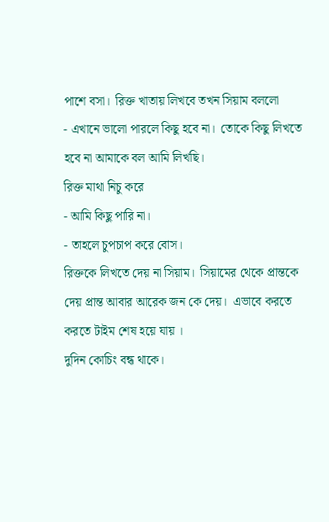পাশে বসা।  রিক্ত খাতায় লিখবে তখন সিয়াম বললো
- এখানে ভালো পারলে কিছু হবে না।  তোকে কিছু লিখতে হবে না আমাকে বল আমি লিখছি।
রিক্ত মাথা নিচু করে
- আমি কিছু পারি না।
- তাহলে চুপচাপ করে বোস।
রিক্তকে লিখতে দেয় না সিয়াম।  সিয়ামের থেকে প্রান্তকে দেয় প্রান্ত আবার আরেক জন কে দেয়।  এভাবে করতে করতে টাইম শেষ হয়ে যায় ।
দুদিন কোচিং বন্ধ থাকে।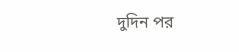দুদিন পর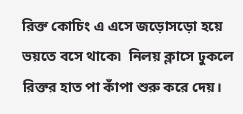রিক্ত কোচিং এ এসে জড়োসড়ো হয়ে ভয়তে বসে থাকে৷  নিলয় ক্লাসে ঢুকলে রিক্তর হাত পা কাঁপা শুরু করে দেয়।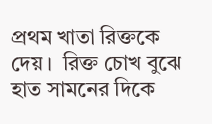প্রথম খাতা রিক্তকে দেয়।  রিক্ত চোখ বুঝে হাত সামনের দিকে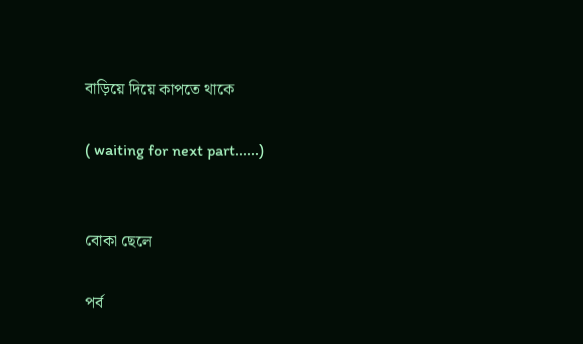বাড়িয়ে দিয়ে কাপতে থাকে

( waiting for next part......)


বোকা ছেলে

পর্ব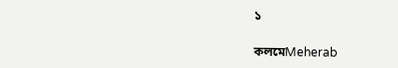১

কলমেMeherab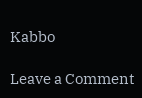Kabbo

Leave a Comment